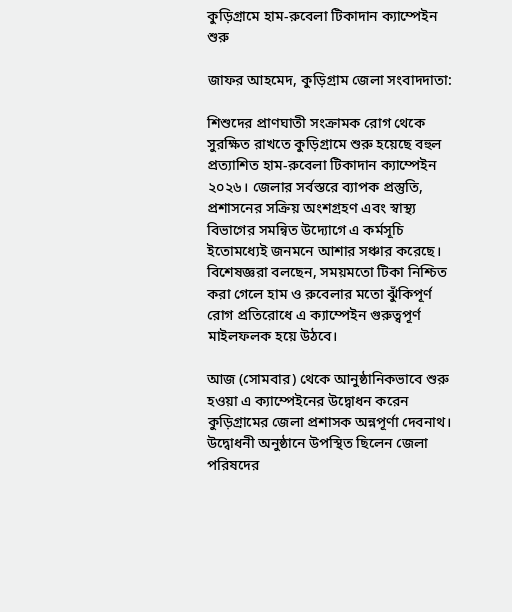কুড়িগ্রামে হাম-রুবেলা টিকাদান ক্যাম্পেইন শুরু

জাফর আহমেদ, কুড়িগ্রাম জেলা সংবাদদাতা:

শিশুদের প্রাণঘাতী সংক্রামক রোগ থেকে সুরক্ষিত রাখতে কুড়িগ্রামে শুরু হয়েছে বহুল প্রত্যাশিত হাম-রুবেলা টিকাদান ক্যাম্পেইন ২০২৬। জেলার সর্বস্তরে ব্যাপক প্রস্তুতি, প্রশাসনের সক্রিয় অংশগ্রহণ এবং স্বাস্থ্য বিভাগের সমন্বিত উদ্যোগে এ কর্মসূচি ইতোমধ্যেই জনমনে আশার সঞ্চার করেছে। বিশেষজ্ঞরা বলছেন, সময়মতো টিকা নিশ্চিত করা গেলে হাম ও রুবেলার মতো ঝুঁকিপূর্ণ রোগ প্রতিরোধে এ ক্যাম্পেইন গুরুত্বপূর্ণ মাইলফলক হয়ে উঠবে।

আজ (সোমবার) থেকে আনুষ্ঠানিকভাবে শুরু হওয়া এ ক্যাম্পেইনের উদ্বোধন করেন কুড়িগ্রামের জেলা প্রশাসক অন্নপূর্ণা দেবনাথ। উদ্বোধনী অনুষ্ঠানে উপস্থিত ছিলেন জেলা পরিষদের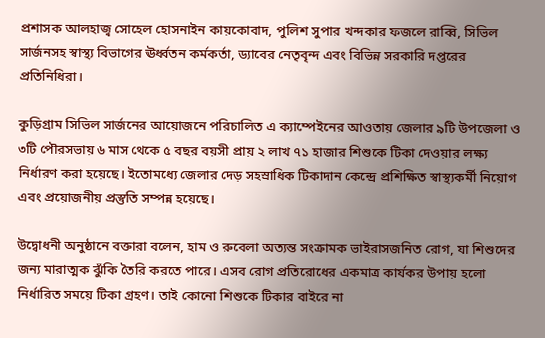প্রশাসক আলহাজ্ব সোহেল হোসনাইন কায়কোবাদ, পুলিশ সুপার খন্দকার ফজলে রাব্বি, সিভিল সার্জনসহ স্বাস্থ্য বিভাগের ঊর্ধ্বতন কর্মকর্তা, ড্যাবের নেতৃবৃন্দ এবং বিভিন্ন সরকারি দপ্তরের প্রতিনিধিরা।

কুড়িগ্রাম সিভিল সার্জনের আয়োজনে পরিচালিত এ ক্যাম্পেইনের আওতায় জেলার ৯টি উপজেলা ও ৩টি পৌরসভায় ৬ মাস থেকে ৫ বছর বয়সী প্রায় ২ লাখ ৭১ হাজার শিশুকে টিকা দেওয়ার লক্ষ্য নির্ধারণ করা হয়েছে। ইতোমধ্যে জেলার দেড় সহস্রাধিক টিকাদান কেন্দ্রে প্রশিক্ষিত স্বাস্থ্যকর্মী নিয়োগ এবং প্রয়োজনীয় প্রস্তুতি সম্পন্ন হয়েছে।

উদ্বোধনী অনুষ্ঠানে বক্তারা বলেন, হাম ও রুবেলা অত্যন্ত সংক্রামক ভাইরাসজনিত রোগ, যা শিশুদের জন্য মারাত্মক ঝুঁকি তৈরি করতে পারে। এসব রোগ প্রতিরোধের একমাত্র কার্যকর উপায় হলো নির্ধারিত সময়ে টিকা গ্রহণ। তাই কোনো শিশুকে টিকার বাইরে না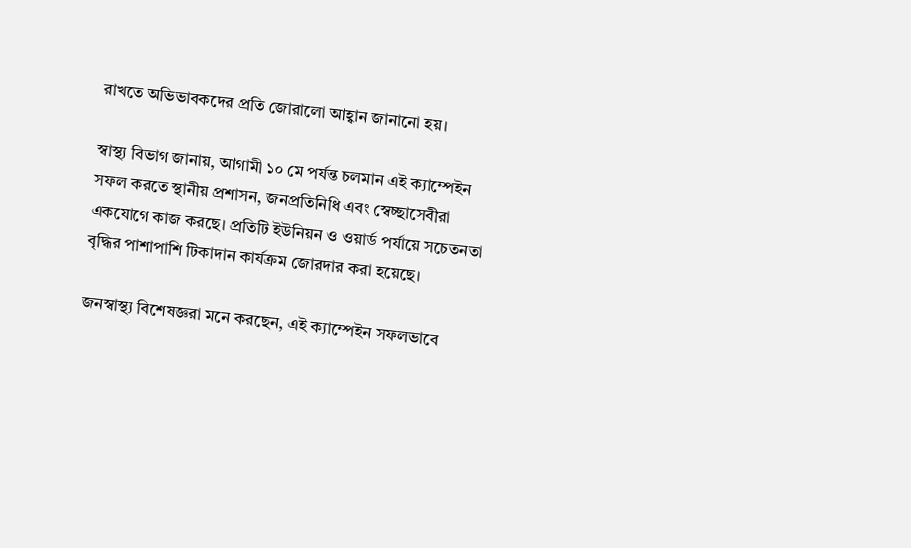রাখতে অভিভাবকদের প্রতি জোরালো আহ্বান জানানো হয়।

স্বাস্থ্য বিভাগ জানায়, আগামী ১০ মে পর্যন্ত চলমান এই ক্যাম্পেইন সফল করতে স্থানীয় প্রশাসন, জনপ্রতিনিধি এবং স্বেচ্ছাসেবীরা একযোগে কাজ করছে। প্রতিটি ইউনিয়ন ও ওয়ার্ড পর্যায়ে সচেতনতা বৃদ্ধির পাশাপাশি টিকাদান কার্যক্রম জোরদার করা হয়েছে।

জনস্বাস্থ্য বিশেষজ্ঞরা মনে করছেন, এই ক্যাম্পেইন সফলভাবে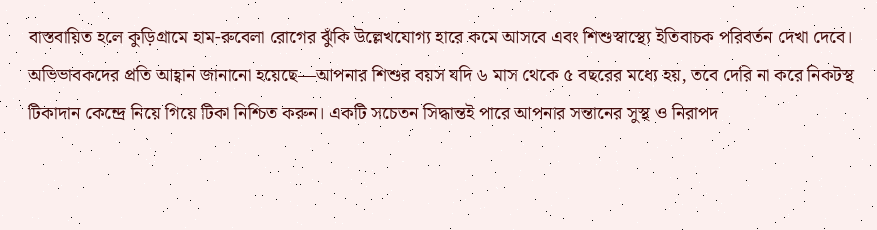বাস্তবায়িত হলে কুড়িগ্রামে হাম-রুবেলা রোগের ঝুঁকি উল্লেখযোগ্য হারে কমে আসবে এবং শিশুস্বাস্থ্যে ইতিবাচক পরিবর্তন দেখা দেবে। অভিভাবকদের প্রতি আহ্বান জানানো হয়েছে—আপনার শিশুর বয়স যদি ৬ মাস থেকে ৫ বছরের মধ্যে হয়, তবে দেরি না করে নিকটস্থ টিকাদান কেন্দ্রে নিয়ে গিয়ে টিকা নিশ্চিত করুন। একটি সচেতন সিদ্ধান্তই পারে আপনার সন্তানের সুস্থ ও নিরাপদ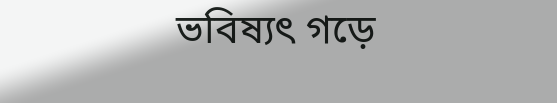ভবিষ্যৎ গড়ে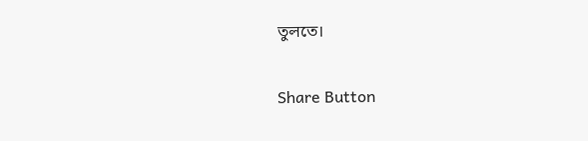তুলতে।

Share Button